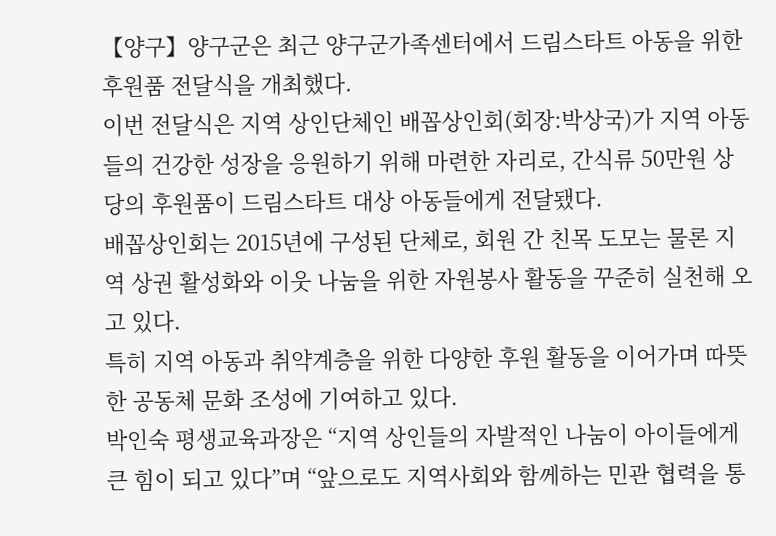【양구】양구군은 최근 양구군가족센터에서 드림스타트 아동을 위한 후원품 전달식을 개최했다.
이번 전달식은 지역 상인단체인 배꼽상인회(회장:박상국)가 지역 아동들의 건강한 성장을 응원하기 위해 마련한 자리로, 간식류 50만원 상당의 후원품이 드림스타트 대상 아동들에게 전달됐다.
배꼽상인회는 2015년에 구성된 단체로, 회원 간 친목 도모는 물론 지역 상권 활성화와 이웃 나눔을 위한 자원봉사 활동을 꾸준히 실천해 오고 있다.
특히 지역 아동과 취약계층을 위한 다양한 후원 활동을 이어가며 따뜻한 공동체 문화 조성에 기여하고 있다.
박인숙 평생교육과장은 “지역 상인들의 자발적인 나눔이 아이들에게 큰 힘이 되고 있다”며 “앞으로도 지역사회와 함께하는 민관 협력을 통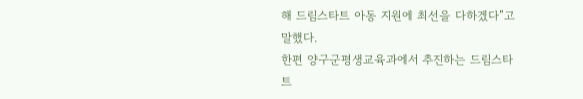해 드림스타트 아동 지원에 최선을 다하겠다”고 말했다.
한편 양구군평생교육과에서 추진하는 드림스타트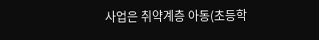사업은 취약계층 아동(초등학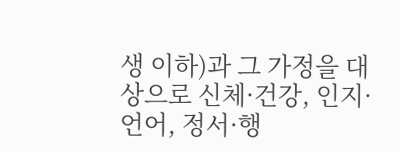생 이하)과 그 가정을 대상으로 신체·건강, 인지·언어, 정서·행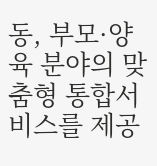동, 부모·양육 분야의 맞춤형 통합서비스를 제공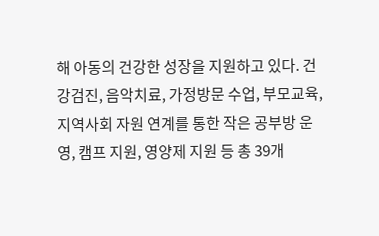해 아동의 건강한 성장을 지원하고 있다. 건강검진, 음악치료, 가정방문 수업, 부모교육, 지역사회 자원 연계를 통한 작은 공부방 운영, 캠프 지원, 영양제 지원 등 총 39개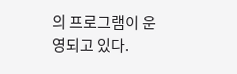의 프로그램이 운영되고 있다.